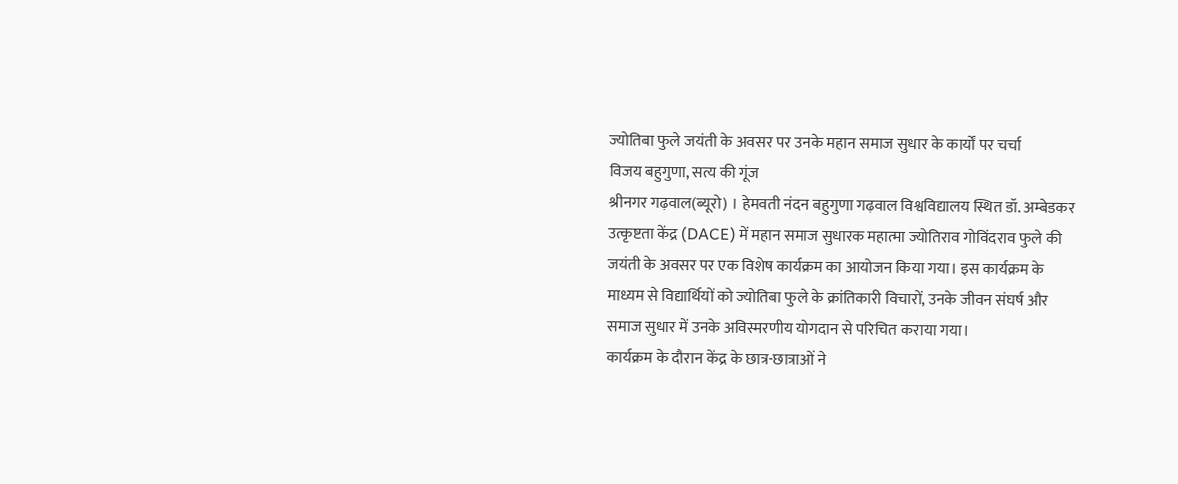ज्योतिबा फुले जयंती के अवसर पर उनके महान समाज सुधार के कार्यों पर चर्चा
विजय बहुगुणा, सत्य की गूंज
श्रीनगर गढ़वाल(ब्यूरो) । हेमवती नंदन बहुगुणा गढ़वाल विश्वविद्यालय स्थित डॉ. अम्बेडकर उत्कृष्टता केंद्र (DACE) में महान समाज सुधारक महात्मा ज्योतिराव गोविंदराव फुले की जयंती के अवसर पर एक विशेष कार्यक्रम का आयोजन किया गया। इस कार्यक्रम के माध्यम से विद्यार्थियों को ज्योतिबा फुले के क्रांतिकारी विचारों, उनके जीवन संघर्ष और समाज सुधार में उनके अविस्मरणीय योगदान से परिचित कराया गया।
कार्यक्रम के दौरान केंद्र के छात्र-छात्राओं ने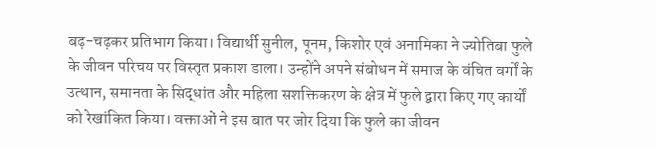बढ़-चढ़कर प्रतिभाग किया। विद्यार्थी सुनील, पूनम, किशोर एवं अनामिका ने ज्योतिबा फुले के जीवन परिचय पर विस्तृत प्रकाश डाला। उन्होंने अपने संबोधन में समाज के वंचित वर्गों के उत्थान, समानता के सिद्धांत और महिला सशक्तिकरण के क्षेत्र में फुले द्वारा किए गए कार्यों को रेखांकित किया। वक्ताओं ने इस बात पर जोर दिया कि फुले का जीवन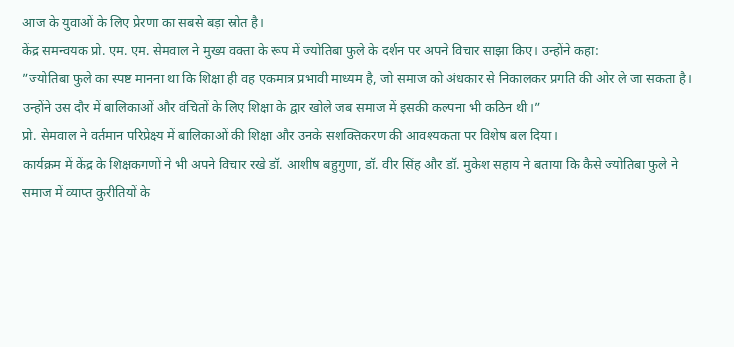आज के युवाओं के लिए प्रेरणा का सबसे बड़ा स्रोत है।
केंद्र समन्वयक प्रो. एम. एम. सेमवाल ने मुख्य वक्ता के रूप में ज्योतिबा फुले के दर्शन पर अपने विचार साझा किए। उन्होंने कहा:
”ज्योतिबा फुले का स्पष्ट मानना था कि शिक्षा ही वह एकमात्र प्रभावी माध्यम है, जो समाज को अंधकार से निकालकर प्रगति की ओर ले जा सकता है। उन्होंने उस दौर में बालिकाओं और वंचितों के लिए शिक्षा के द्वार खोले जब समाज में इसकी कल्पना भी कठिन थी।”
प्रो. सेमवाल ने वर्तमान परिप्रेक्ष्य में बालिकाओं की शिक्षा और उनके सशक्तिकरण की आवश्यकता पर विशेष बल दिया।
कार्यक्रम में केंद्र के शिक्षकगणों ने भी अपने विचार रखे डॉ. आशीष बहुगुणा, डॉ. वीर सिंह और डॉ. मुकेश सहाय ने बताया कि कैसे ज्योतिबा फुले ने समाज में व्याप्त कुरीतियों के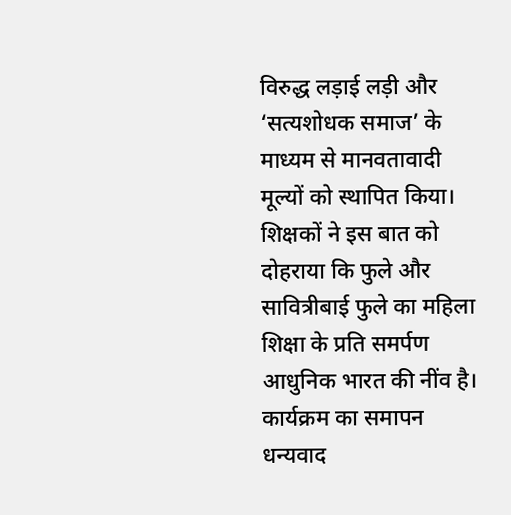विरुद्ध लड़ाई लड़ी और ‘सत्यशोधक समाज’ के माध्यम से मानवतावादी मूल्यों को स्थापित किया।
शिक्षकों ने इस बात को दोहराया कि फुले और सावित्रीबाई फुले का महिला शिक्षा के प्रति समर्पण आधुनिक भारत की नींव है।
कार्यक्रम का समापन धन्यवाद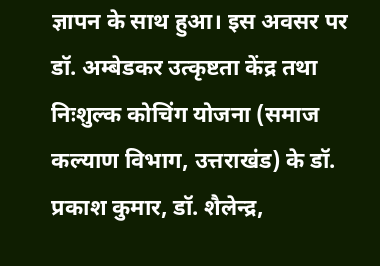ज्ञापन के साथ हुआ। इस अवसर पर डॉ. अम्बेडकर उत्कृष्टता केंद्र तथा निःशुल्क कोचिंग योजना (समाज कल्याण विभाग, उत्तराखंड) के डॉ. प्रकाश कुमार, डॉ. शैलेन्द्र,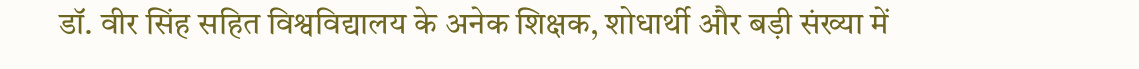डॉ. वीर सिंह सहित विश्वविद्यालय के अनेक शिक्षक, शोधार्थी और बड़ी संख्या में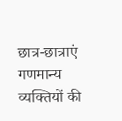छात्र-छात्राएं गणमान्य व्यक्तियों की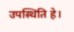उपस्थिति हे।